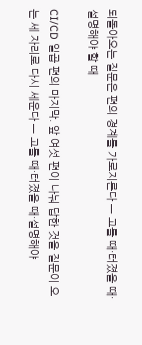되돌아오는 질문은 편의 경계를 가로지른다 — 고를 때·터졌을 때·설명해야 할 때

CI/CD 일곱 편의 마지막. 앞 여섯 편이 나눠 답한 것을 질문이 오는 세 자리로 다시 세운다 — 고를 때·터졌을 때·설명해야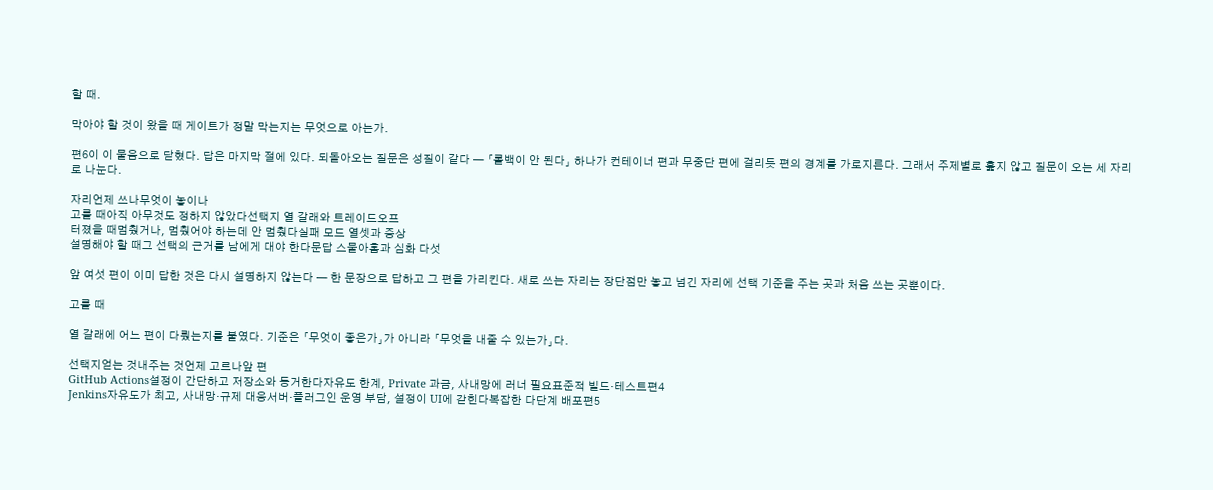할 때.

막아야 할 것이 왔을 때 게이트가 정말 막는지는 무엇으로 아는가.

편6이 이 물음으로 닫혔다. 답은 마지막 절에 있다. 되돌아오는 질문은 성질이 같다 — 「롤백이 안 된다」 하나가 컨테이너 편과 무중단 편에 걸리듯 편의 경계를 가로지른다. 그래서 주제별로 훑지 않고 질문이 오는 세 자리로 나눈다.

자리언제 쓰나무엇이 놓이나
고를 때아직 아무것도 정하지 않았다선택지 열 갈래와 트레이드오프
터졌을 때멈췄거나, 멈췄어야 하는데 안 멈췄다실패 모드 열셋과 증상
설명해야 할 때그 선택의 근거를 남에게 대야 한다문답 스물아홉과 심화 다섯

앞 여섯 편이 이미 답한 것은 다시 설명하지 않는다 — 한 문장으로 답하고 그 편을 가리킨다. 새로 쓰는 자리는 장단점만 놓고 넘긴 자리에 선택 기준을 주는 곳과 처음 쓰는 곳뿐이다.

고를 때

열 갈래에 어느 편이 다뤘는지를 붙였다. 기준은 「무엇이 좋은가」가 아니라 「무엇을 내줄 수 있는가」다.

선택지얻는 것내주는 것언제 고르나앞 편
GitHub Actions설정이 간단하고 저장소와 동거한다자유도 한계, Private 과금, 사내망에 러너 필요표준적 빌드·테스트편4
Jenkins자유도가 최고, 사내망·규제 대응서버·플러그인 운영 부담, 설정이 UI에 갇힌다복잡한 다단계 배포편5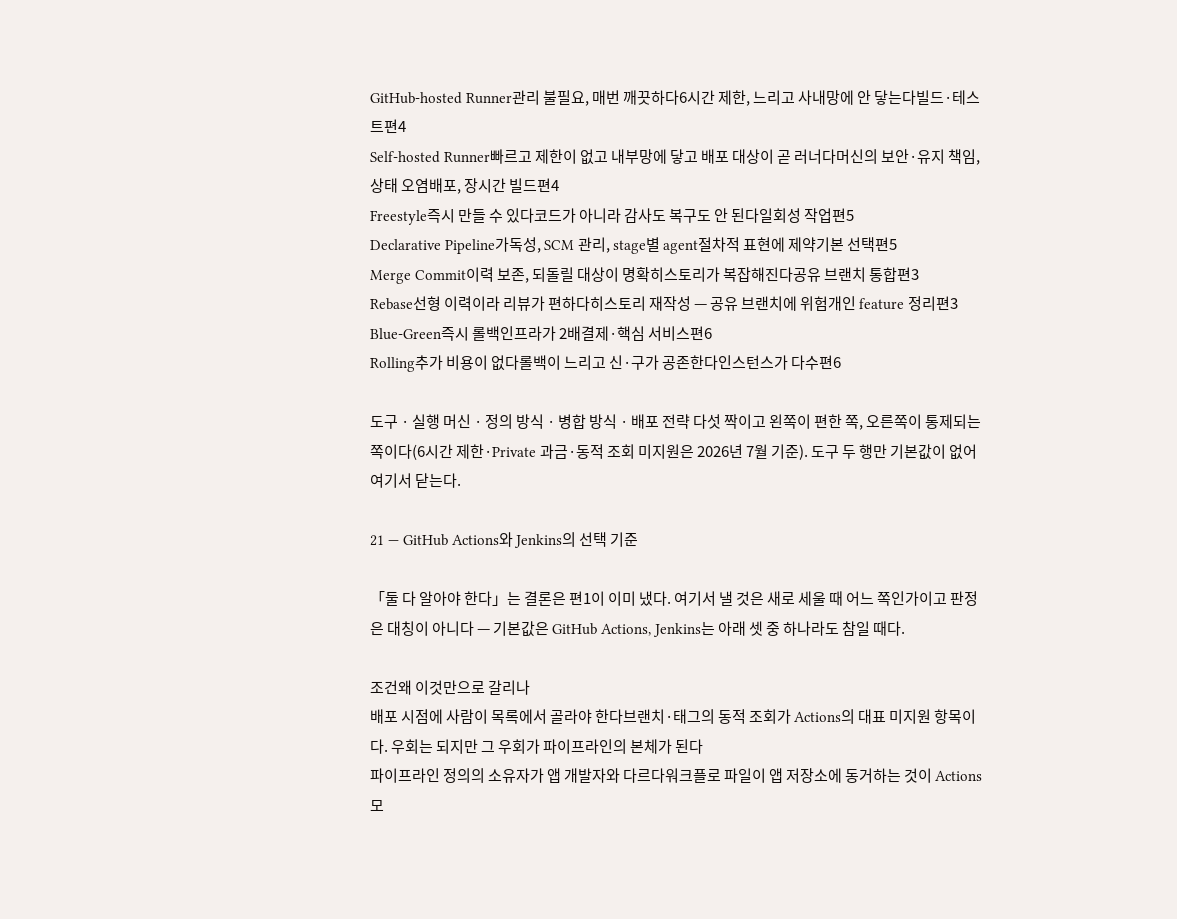GitHub-hosted Runner관리 불필요, 매번 깨끗하다6시간 제한, 느리고 사내망에 안 닿는다빌드·테스트편4
Self-hosted Runner빠르고 제한이 없고 내부망에 닿고 배포 대상이 곧 러너다머신의 보안·유지 책임, 상태 오염배포, 장시간 빌드편4
Freestyle즉시 만들 수 있다코드가 아니라 감사도 복구도 안 된다일회성 작업편5
Declarative Pipeline가독성, SCM 관리, stage별 agent절차적 표현에 제약기본 선택편5
Merge Commit이력 보존, 되돌릴 대상이 명확히스토리가 복잡해진다공유 브랜치 통합편3
Rebase선형 이력이라 리뷰가 편하다히스토리 재작성 — 공유 브랜치에 위험개인 feature 정리편3
Blue-Green즉시 롤백인프라가 2배결제·핵심 서비스편6
Rolling추가 비용이 없다롤백이 느리고 신·구가 공존한다인스턴스가 다수편6

도구 · 실행 머신 · 정의 방식 · 병합 방식 · 배포 전략 다섯 짝이고 왼쪽이 편한 쪽, 오른쪽이 통제되는 쪽이다(6시간 제한·Private 과금·동적 조회 미지원은 2026년 7월 기준). 도구 두 행만 기본값이 없어 여기서 닫는다.

21 — GitHub Actions와 Jenkins의 선택 기준

「둘 다 알아야 한다」는 결론은 편1이 이미 냈다. 여기서 낼 것은 새로 세울 때 어느 쪽인가이고 판정은 대칭이 아니다 — 기본값은 GitHub Actions, Jenkins는 아래 셋 중 하나라도 참일 때다.

조건왜 이것만으로 갈리나
배포 시점에 사람이 목록에서 골라야 한다브랜치·태그의 동적 조회가 Actions의 대표 미지원 항목이다. 우회는 되지만 그 우회가 파이프라인의 본체가 된다
파이프라인 정의의 소유자가 앱 개발자와 다르다워크플로 파일이 앱 저장소에 동거하는 것이 Actions 모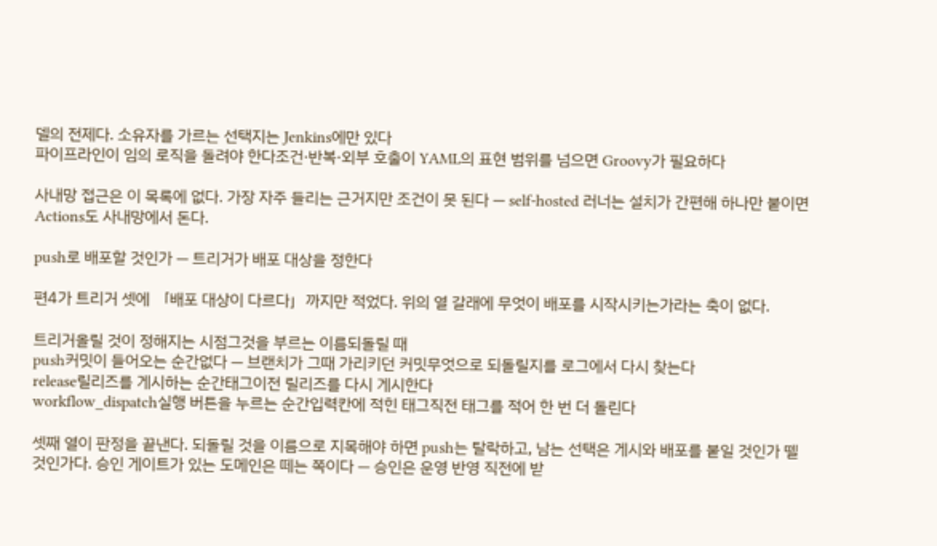델의 전제다. 소유자를 가르는 선택지는 Jenkins에만 있다
파이프라인이 임의 로직을 돌려야 한다조건·반복·외부 호출이 YAML의 표현 범위를 넘으면 Groovy가 필요하다

사내망 접근은 이 목록에 없다. 가장 자주 들리는 근거지만 조건이 못 된다 — self-hosted 러너는 설치가 간편해 하나만 붙이면 Actions도 사내망에서 돈다.

push로 배포할 것인가 — 트리거가 배포 대상을 정한다

편4가 트리거 셋에 「배포 대상이 다르다」까지만 적었다. 위의 열 갈래에 무엇이 배포를 시작시키는가라는 축이 없다.

트리거올릴 것이 정해지는 시점그것을 부르는 이름되돌릴 때
push커밋이 들어오는 순간없다 — 브랜치가 그때 가리키던 커밋무엇으로 되돌릴지를 로그에서 다시 찾는다
release릴리즈를 게시하는 순간태그이전 릴리즈를 다시 게시한다
workflow_dispatch실행 버튼을 누르는 순간입력칸에 적힌 태그직전 태그를 적어 한 번 더 돌린다

셋째 열이 판정을 끝낸다. 되돌릴 것을 이름으로 지목해야 하면 push는 탈락하고, 남는 선택은 게시와 배포를 붙일 것인가 뗄 것인가다. 승인 게이트가 있는 도메인은 떼는 쪽이다 — 승인은 운영 반영 직전에 받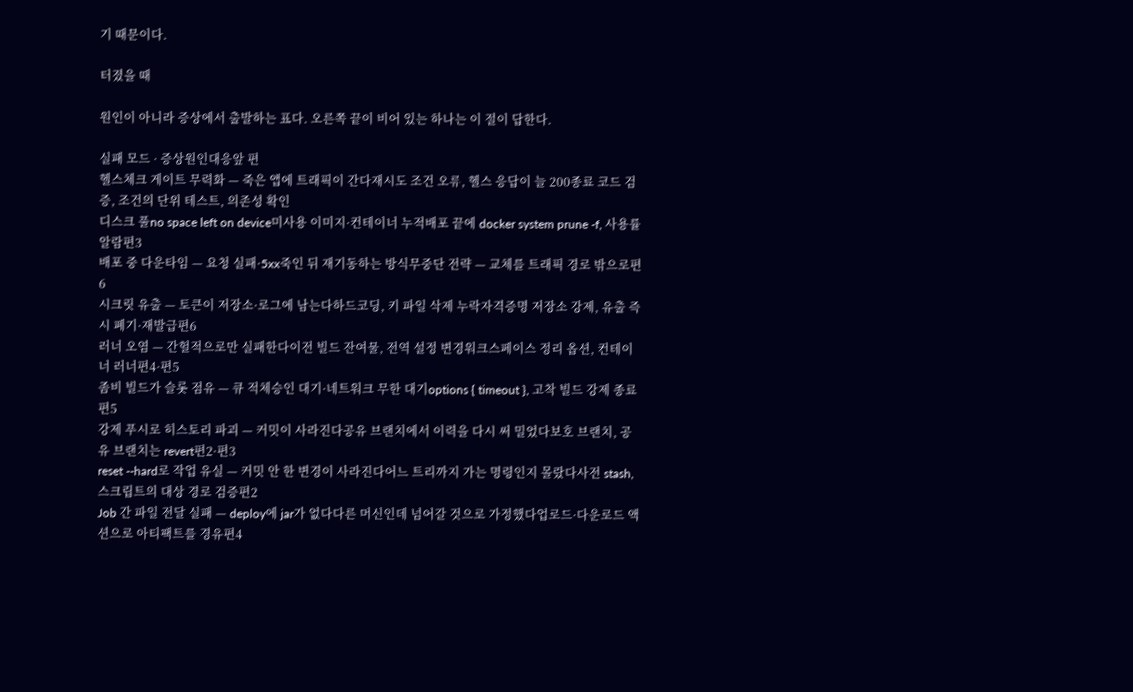기 때문이다.

터졌을 때

원인이 아니라 증상에서 출발하는 표다. 오른쪽 끝이 비어 있는 하나는 이 절이 답한다.

실패 모드 · 증상원인대응앞 편
헬스체크 게이트 무력화 — 죽은 앱에 트래픽이 간다재시도 조건 오류, 헬스 응답이 늘 200종료 코드 검증, 조건의 단위 테스트, 의존성 확인
디스크 풀no space left on device미사용 이미지·컨테이너 누적배포 끝에 docker system prune -f, 사용률 알람편3
배포 중 다운타임 — 요청 실패·5xx죽인 뒤 재기동하는 방식무중단 전략 — 교체를 트래픽 경로 밖으로편6
시크릿 유출 — 토큰이 저장소·로그에 남는다하드코딩, 키 파일 삭제 누락자격증명 저장소 강제, 유출 즉시 폐기·재발급편6
러너 오염 — 간헐적으로만 실패한다이전 빌드 잔여물, 전역 설정 변경워크스페이스 정리 옵션, 컨테이너 러너편4·편5
좀비 빌드가 슬롯 점유 — 큐 적체승인 대기·네트워크 무한 대기options { timeout }, 고착 빌드 강제 종료편5
강제 푸시로 히스토리 파괴 — 커밋이 사라진다공유 브랜치에서 이력을 다시 써 밀었다보호 브랜치, 공유 브랜치는 revert편2·편3
reset --hard로 작업 유실 — 커밋 안 한 변경이 사라진다어느 트리까지 가는 명령인지 몰랐다사전 stash, 스크립트의 대상 경로 검증편2
Job 간 파일 전달 실패 — deploy에 jar가 없다다른 머신인데 넘어갈 것으로 가정했다업로드·다운로드 액션으로 아티팩트를 경유편4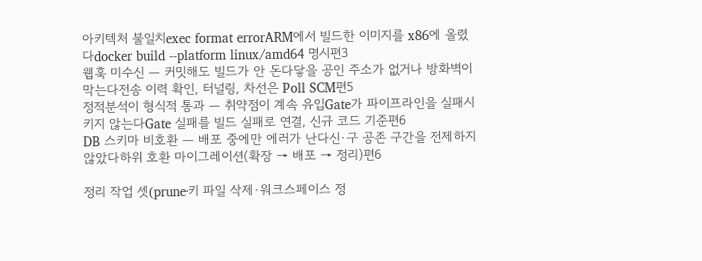아키텍처 불일치exec format errorARM에서 빌드한 이미지를 x86에 올렸다docker build --platform linux/amd64 명시편3
웹훅 미수신 — 커밋해도 빌드가 안 돈다닿을 공인 주소가 없거나 방화벽이 막는다전송 이력 확인, 터널링, 차선은 Poll SCM편5
정적분석이 형식적 통과 — 취약점이 계속 유입Gate가 파이프라인을 실패시키지 않는다Gate 실패를 빌드 실패로 연결, 신규 코드 기준편6
DB 스키마 비호환 — 배포 중에만 에러가 난다신·구 공존 구간을 전제하지 않았다하위 호환 마이그레이션(확장 → 배포 → 정리)편6

정리 작업 셋(prune·키 파일 삭제·워크스페이스 정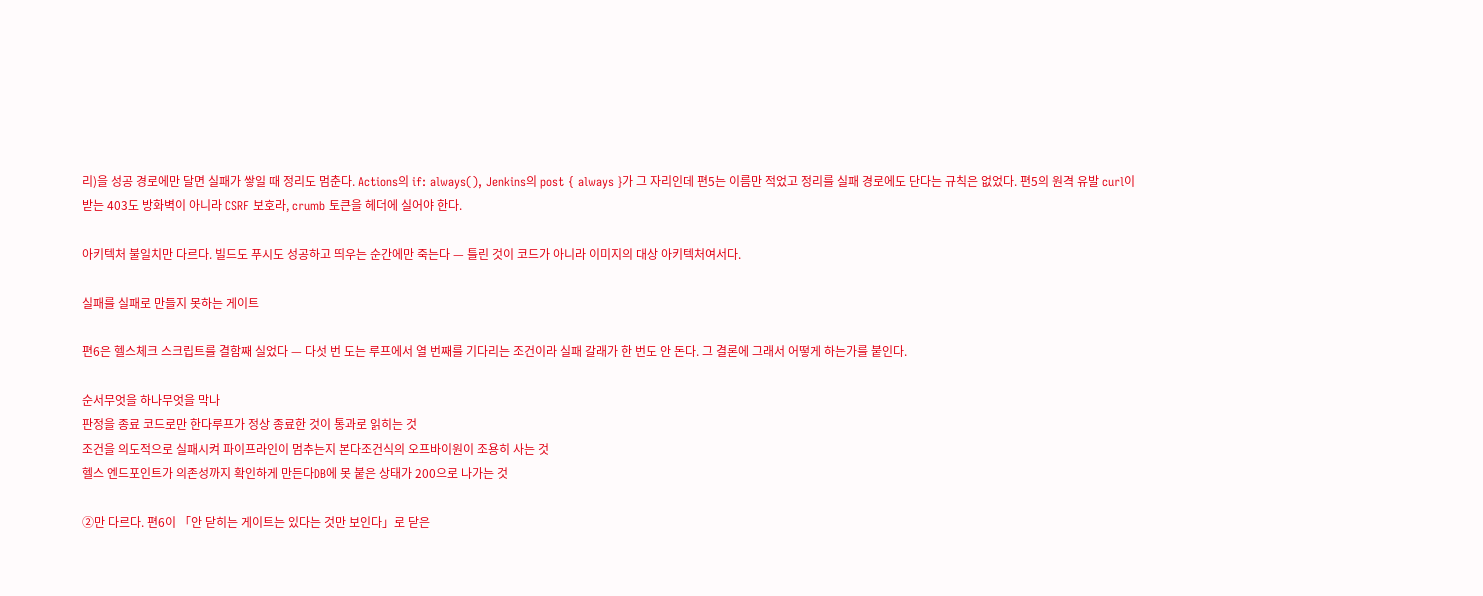리)을 성공 경로에만 달면 실패가 쌓일 때 정리도 멈춘다. Actions의 if: always(), Jenkins의 post { always }가 그 자리인데 편5는 이름만 적었고 정리를 실패 경로에도 단다는 규칙은 없었다. 편5의 원격 유발 curl이 받는 403도 방화벽이 아니라 CSRF 보호라, crumb 토큰을 헤더에 실어야 한다.

아키텍처 불일치만 다르다. 빌드도 푸시도 성공하고 띄우는 순간에만 죽는다 — 틀린 것이 코드가 아니라 이미지의 대상 아키텍처여서다.

실패를 실패로 만들지 못하는 게이트

편6은 헬스체크 스크립트를 결함째 실었다 — 다섯 번 도는 루프에서 열 번째를 기다리는 조건이라 실패 갈래가 한 번도 안 돈다. 그 결론에 그래서 어떻게 하는가를 붙인다.

순서무엇을 하나무엇을 막나
판정을 종료 코드로만 한다루프가 정상 종료한 것이 통과로 읽히는 것
조건을 의도적으로 실패시켜 파이프라인이 멈추는지 본다조건식의 오프바이원이 조용히 사는 것
헬스 엔드포인트가 의존성까지 확인하게 만든다DB에 못 붙은 상태가 200으로 나가는 것

②만 다르다. 편6이 「안 닫히는 게이트는 있다는 것만 보인다」로 닫은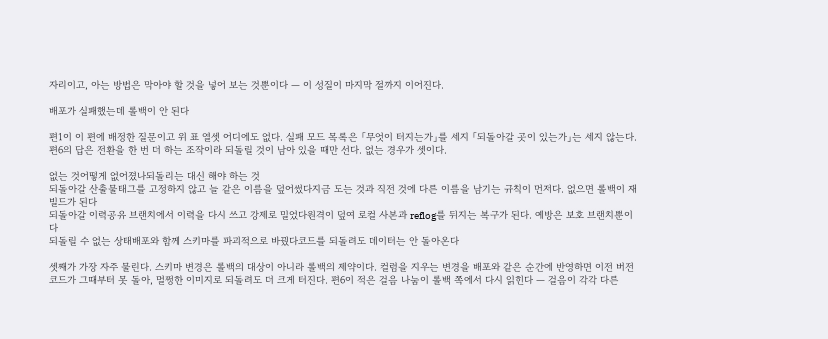자리이고, 아는 방법은 막아야 할 것을 넣어 보는 것뿐이다 — 이 성질이 마지막 절까지 이어진다.

배포가 실패했는데 롤백이 안 된다

편1이 이 편에 배정한 질문이고 위 표 열셋 어디에도 없다. 실패 모드 목록은 「무엇이 터지는가」를 세지 「되돌아갈 곳이 있는가」는 세지 않는다. 편6의 답은 전환을 한 번 더 하는 조작이라 되돌릴 것이 남아 있을 때만 선다. 없는 경우가 셋이다.

없는 것어떻게 없어졌나되돌리는 대신 해야 하는 것
되돌아갈 산출물태그를 고정하지 않고 늘 같은 이름을 덮어썼다지금 도는 것과 직전 것에 다른 이름을 남기는 규칙이 먼저다. 없으면 롤백이 재빌드가 된다
되돌아갈 이력공유 브랜치에서 이력을 다시 쓰고 강제로 밀었다원격이 덮여 로컬 사본과 reflog를 뒤지는 복구가 된다. 예방은 보호 브랜치뿐이다
되돌릴 수 없는 상태배포와 함께 스키마를 파괴적으로 바꿨다코드를 되돌려도 데이터는 안 돌아온다

셋째가 가장 자주 물린다. 스키마 변경은 롤백의 대상이 아니라 롤백의 제약이다. 컬럼을 지우는 변경을 배포와 같은 순간에 반영하면 이전 버전 코드가 그때부터 못 돌아, 멀쩡한 이미지로 되돌려도 더 크게 터진다. 편6이 적은 걸음 나눔이 롤백 쪽에서 다시 읽힌다 — 걸음이 각각 다른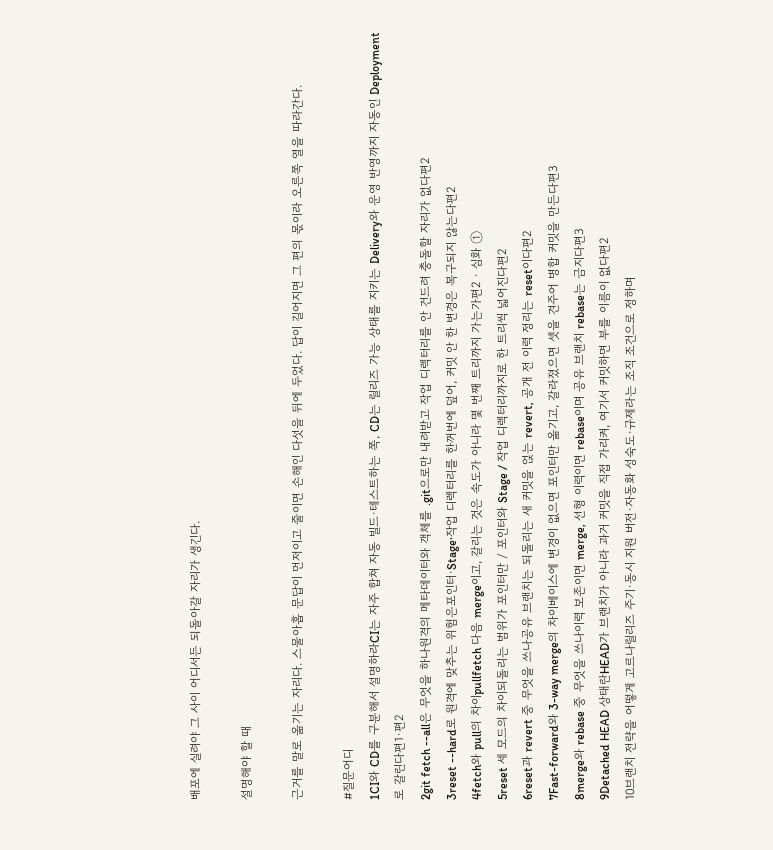배포에 실려야 그 사이 어디서든 되돌아갈 자리가 생긴다.

설명해야 할 때

근거를 말로 옮기는 자리다. 스물아홉 문답이 먼저이고 줄이면 손해인 다섯을 뒤에 두었다. 답이 길어지면 그 편의 몫이라 오른쪽 열을 따라간다.

#질문어디
1CI와 CD를 구분해서 설명하라CI는 자주 합쳐 자동 빌드·테스트하는 쪽, CD는 릴리즈 가능 상태를 지키는 Delivery와 운영 반영까지 자동인 Deployment로 갈린다편1·편2
2git fetch --all은 무엇을 하나원격의 메타데이터와 객체를 .git으로만 내려받고 작업 디렉터리를 안 건드려 충돌할 자리가 없다편2
3reset --hard로 원격에 맞추는 위험은포인터·Stage·작업 디렉터리를 한꺼번에 덮어, 커밋 안 한 변경은 복구되지 않는다편2
4fetch와 pull의 차이pullfetch 다음 merge이고, 갈리는 것은 속도가 아니라 몇 번째 트리까지 가는가편2 · 심화 ①
5reset 세 모드의 차이되돌리는 범위가 포인터만 / 포인터와 Stage / 작업 디렉터리까지로 한 트리씩 넓어진다편2
6reset과 revert 중 무엇을 쓰나공유 브랜치는 되돌리는 새 커밋을 얹는 revert, 공개 전 이력 정리는 reset이다편2
7Fast-forward와 3-way merge의 차이베이스에 변경이 없으면 포인터만 옮기고, 갈라졌으면 셋을 견주어 병합 커밋을 만든다편3
8merge와 rebase 중 무엇을 쓰나이력 보존이면 merge, 선형 이력이면 rebase이며 공유 브랜치 rebase는 금지다편3
9Detached HEAD 상태란HEAD가 브랜치가 아니라 과거 커밋을 직접 가리켜, 여기서 커밋하면 부를 이름이 없다편2
10브랜치 전략을 어떻게 고르나릴리즈 주기·동시 지원 버전·자동화 성숙도·규제라는 조직 조건으로 정하며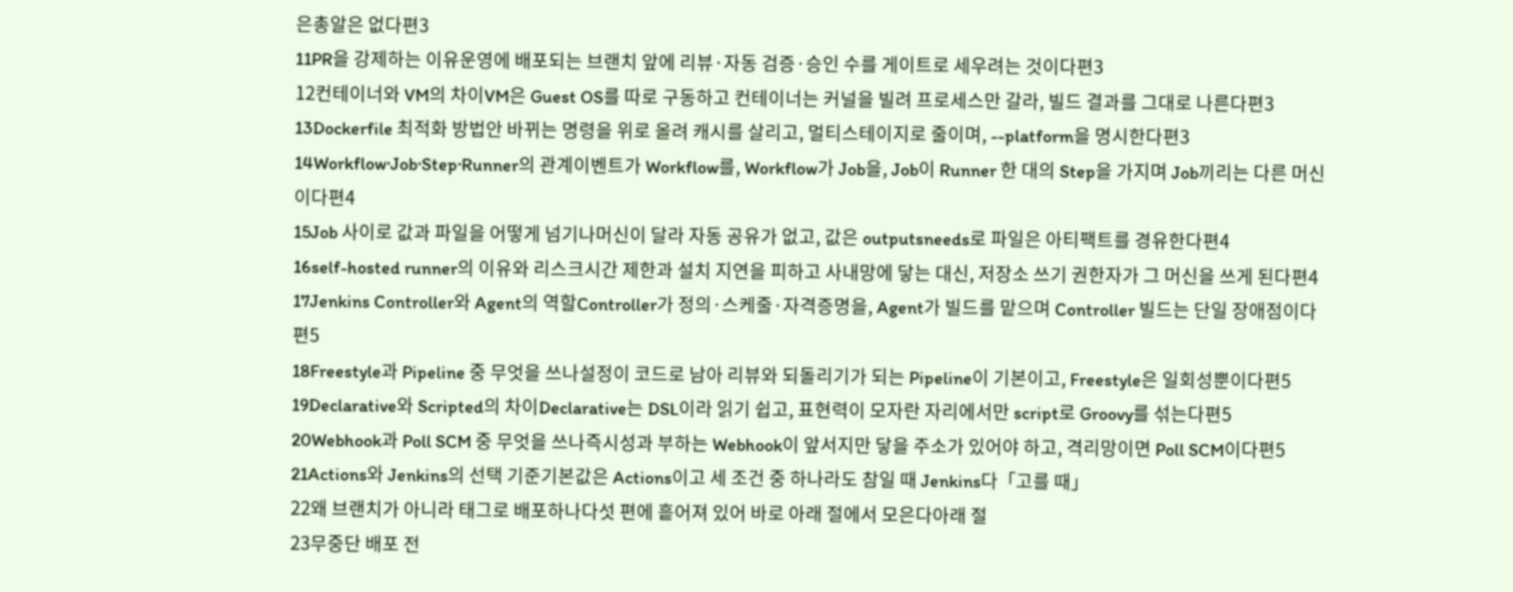은총알은 없다편3
11PR을 강제하는 이유운영에 배포되는 브랜치 앞에 리뷰·자동 검증·승인 수를 게이트로 세우려는 것이다편3
12컨테이너와 VM의 차이VM은 Guest OS를 따로 구동하고 컨테이너는 커널을 빌려 프로세스만 갈라, 빌드 결과를 그대로 나른다편3
13Dockerfile 최적화 방법안 바뀌는 명령을 위로 올려 캐시를 살리고, 멀티스테이지로 줄이며, --platform을 명시한다편3
14Workflow·Job·Step·Runner의 관계이벤트가 Workflow를, Workflow가 Job을, Job이 Runner 한 대의 Step을 가지며 Job끼리는 다른 머신이다편4
15Job 사이로 값과 파일을 어떻게 넘기나머신이 달라 자동 공유가 없고, 값은 outputsneeds로 파일은 아티팩트를 경유한다편4
16self-hosted runner의 이유와 리스크시간 제한과 설치 지연을 피하고 사내망에 닿는 대신, 저장소 쓰기 권한자가 그 머신을 쓰게 된다편4
17Jenkins Controller와 Agent의 역할Controller가 정의·스케줄·자격증명을, Agent가 빌드를 맡으며 Controller 빌드는 단일 장애점이다편5
18Freestyle과 Pipeline 중 무엇을 쓰나설정이 코드로 남아 리뷰와 되돌리기가 되는 Pipeline이 기본이고, Freestyle은 일회성뿐이다편5
19Declarative와 Scripted의 차이Declarative는 DSL이라 읽기 쉽고, 표현력이 모자란 자리에서만 script로 Groovy를 섞는다편5
20Webhook과 Poll SCM 중 무엇을 쓰나즉시성과 부하는 Webhook이 앞서지만 닿을 주소가 있어야 하고, 격리망이면 Poll SCM이다편5
21Actions와 Jenkins의 선택 기준기본값은 Actions이고 세 조건 중 하나라도 참일 때 Jenkins다「고를 때」
22왜 브랜치가 아니라 태그로 배포하나다섯 편에 흩어져 있어 바로 아래 절에서 모은다아래 절
23무중단 배포 전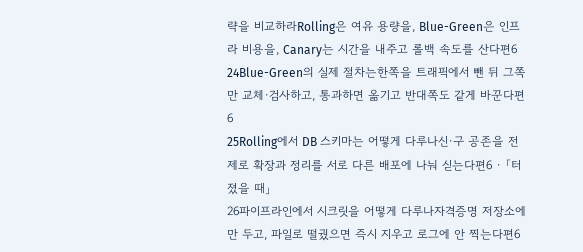략을 비교하라Rolling은 여유 용량을, Blue-Green은 인프라 비용을, Canary는 시간을 내주고 롤백 속도를 산다편6
24Blue-Green의 실제 절차는한쪽을 트래픽에서 뺀 뒤 그쪽만 교체·검사하고, 통과하면 옮기고 반대쪽도 같게 바꾼다편6
25Rolling에서 DB 스키마는 어떻게 다루나신·구 공존을 전제로 확장과 정리를 서로 다른 배포에 나눠 싣는다편6 · 「터졌을 때」
26파이프라인에서 시크릿을 어떻게 다루나자격증명 저장소에만 두고, 파일로 떨궜으면 즉시 지우고 로그에 안 찍는다편6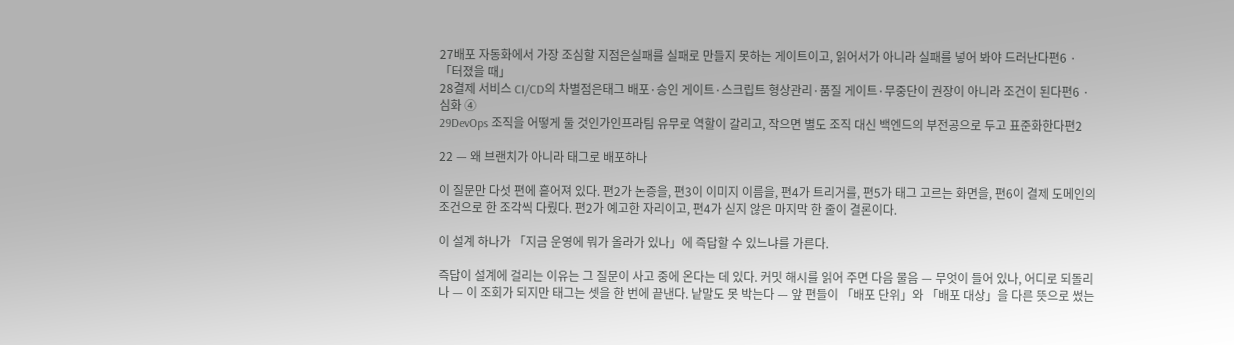27배포 자동화에서 가장 조심할 지점은실패를 실패로 만들지 못하는 게이트이고, 읽어서가 아니라 실패를 넣어 봐야 드러난다편6 · 「터졌을 때」
28결제 서비스 CI/CD의 차별점은태그 배포·승인 게이트·스크립트 형상관리·품질 게이트·무중단이 권장이 아니라 조건이 된다편6 · 심화 ④
29DevOps 조직을 어떻게 둘 것인가인프라팀 유무로 역할이 갈리고, 작으면 별도 조직 대신 백엔드의 부전공으로 두고 표준화한다편2

22 — 왜 브랜치가 아니라 태그로 배포하나

이 질문만 다섯 편에 흩어져 있다. 편2가 논증을, 편3이 이미지 이름을, 편4가 트리거를, 편5가 태그 고르는 화면을, 편6이 결제 도메인의 조건으로 한 조각씩 다뤘다. 편2가 예고한 자리이고, 편4가 싣지 않은 마지막 한 줄이 결론이다.

이 설계 하나가 「지금 운영에 뭐가 올라가 있나」에 즉답할 수 있느냐를 가른다.

즉답이 설계에 걸리는 이유는 그 질문이 사고 중에 온다는 데 있다. 커밋 해시를 읽어 주면 다음 물음 — 무엇이 들어 있나, 어디로 되돌리나 — 이 조회가 되지만 태그는 셋을 한 번에 끝낸다. 낱말도 못 박는다 — 앞 편들이 「배포 단위」와 「배포 대상」을 다른 뜻으로 썼는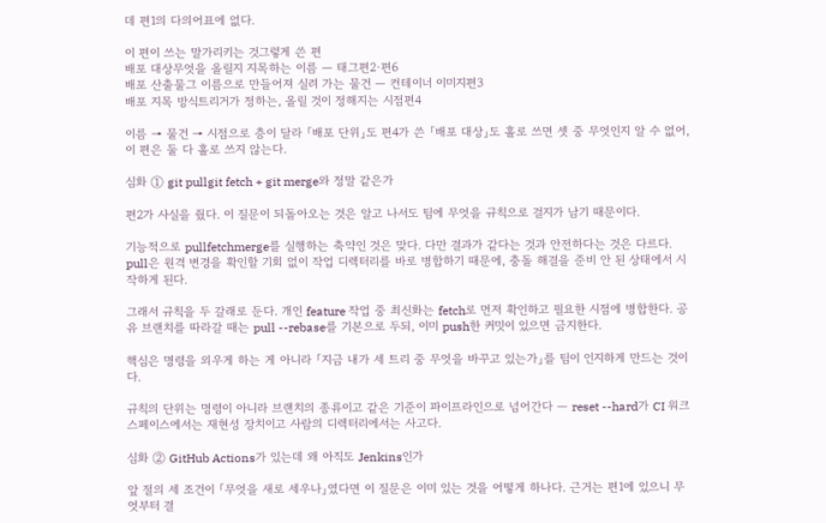데 편1의 다의어표에 없다.

이 편이 쓰는 말가리키는 것그렇게 쓴 편
배포 대상무엇을 올릴지 지목하는 이름 — 태그편2·편6
배포 산출물그 이름으로 만들어져 실려 가는 물건 — 컨테이너 이미지편3
배포 지목 방식트리거가 정하는, 올릴 것이 정해지는 시점편4

이름 → 물건 → 시점으로 층이 달라 「배포 단위」도 편4가 쓴 「배포 대상」도 홀로 쓰면 셋 중 무엇인지 알 수 없어, 이 편은 둘 다 홀로 쓰지 않는다.

심화 ① git pullgit fetch + git merge와 정말 같은가

편2가 사실을 줬다. 이 질문이 되돌아오는 것은 알고 나서도 팀에 무엇을 규칙으로 걸지가 남기 때문이다.

기능적으로 pullfetchmerge를 실행하는 축약인 것은 맞다. 다만 결과가 같다는 것과 안전하다는 것은 다르다. pull은 원격 변경을 확인할 기회 없이 작업 디렉터리를 바로 병합하기 때문에, 충돌 해결을 준비 안 된 상태에서 시작하게 된다.

그래서 규칙을 두 갈래로 둔다. 개인 feature 작업 중 최신화는 fetch로 먼저 확인하고 필요한 시점에 병합한다. 공유 브랜치를 따라갈 때는 pull --rebase를 기본으로 두되, 이미 push한 커밋이 있으면 금지한다.

핵심은 명령을 외우게 하는 게 아니라 「지금 내가 세 트리 중 무엇을 바꾸고 있는가」를 팀이 인지하게 만드는 것이다.

규칙의 단위는 명령이 아니라 브랜치의 종류이고 같은 기준이 파이프라인으로 넘어간다 — reset --hard가 CI 워크스페이스에서는 재현성 장치이고 사람의 디렉터리에서는 사고다.

심화 ② GitHub Actions가 있는데 왜 아직도 Jenkins인가

앞 절의 세 조건이 「무엇을 새로 세우나」였다면 이 질문은 이미 있는 것을 어떻게 하나다. 근거는 편1에 있으니 무엇부터 결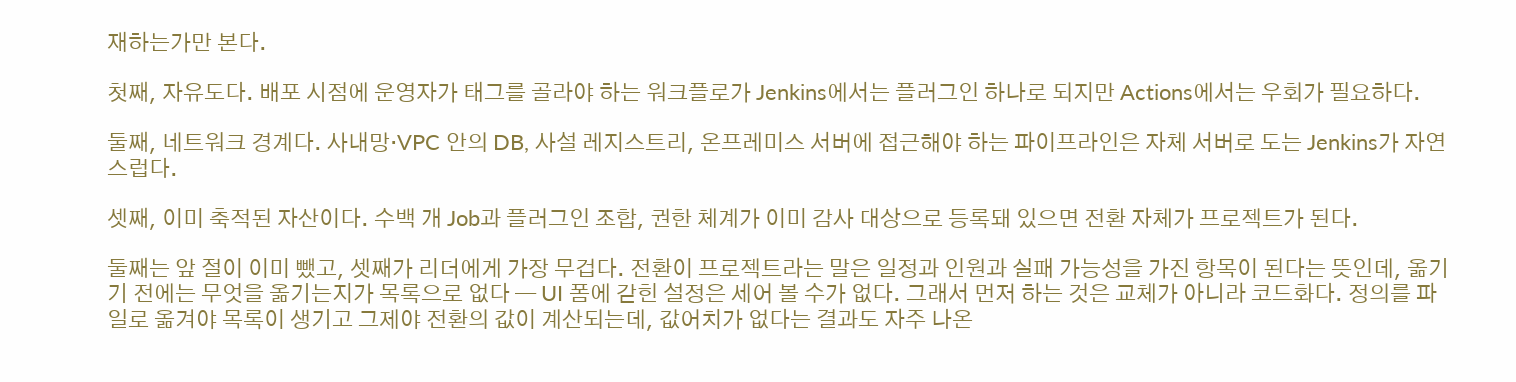재하는가만 본다.

첫째, 자유도다. 배포 시점에 운영자가 태그를 골라야 하는 워크플로가 Jenkins에서는 플러그인 하나로 되지만 Actions에서는 우회가 필요하다.

둘째, 네트워크 경계다. 사내망·VPC 안의 DB, 사설 레지스트리, 온프레미스 서버에 접근해야 하는 파이프라인은 자체 서버로 도는 Jenkins가 자연스럽다.

셋째, 이미 축적된 자산이다. 수백 개 Job과 플러그인 조합, 권한 체계가 이미 감사 대상으로 등록돼 있으면 전환 자체가 프로젝트가 된다.

둘째는 앞 절이 이미 뺐고, 셋째가 리더에게 가장 무겁다. 전환이 프로젝트라는 말은 일정과 인원과 실패 가능성을 가진 항목이 된다는 뜻인데, 옮기기 전에는 무엇을 옮기는지가 목록으로 없다 — UI 폼에 갇힌 설정은 세어 볼 수가 없다. 그래서 먼저 하는 것은 교체가 아니라 코드화다. 정의를 파일로 옮겨야 목록이 생기고 그제야 전환의 값이 계산되는데, 값어치가 없다는 결과도 자주 나온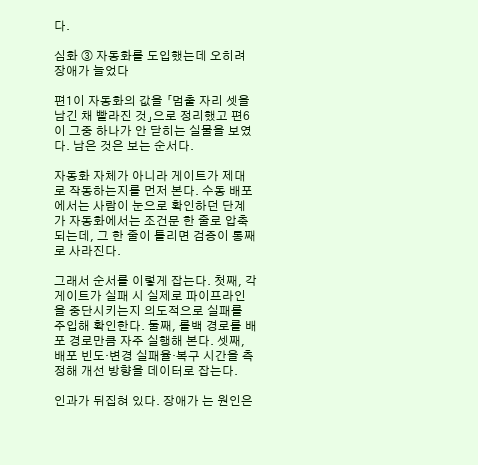다.

심화 ③ 자동화를 도입했는데 오히려 장애가 늘었다

편1이 자동화의 값을 「멈출 자리 셋을 남긴 채 빨라진 것」으로 정리했고 편6이 그중 하나가 안 닫히는 실물을 보였다. 남은 것은 보는 순서다.

자동화 자체가 아니라 게이트가 제대로 작동하는지를 먼저 본다. 수동 배포에서는 사람이 눈으로 확인하던 단계가 자동화에서는 조건문 한 줄로 압축되는데, 그 한 줄이 틀리면 검증이 통째로 사라진다.

그래서 순서를 이렇게 잡는다. 첫째, 각 게이트가 실패 시 실제로 파이프라인을 중단시키는지 의도적으로 실패를 주입해 확인한다. 둘째, 롤백 경로를 배포 경로만큼 자주 실행해 본다. 셋째, 배포 빈도·변경 실패율·복구 시간을 측정해 개선 방향을 데이터로 잡는다.

인과가 뒤집혀 있다. 장애가 는 원인은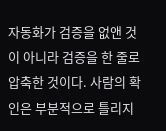자동화가 검증을 없앤 것이 아니라 검증을 한 줄로 압축한 것이다. 사람의 확인은 부분적으로 틀리지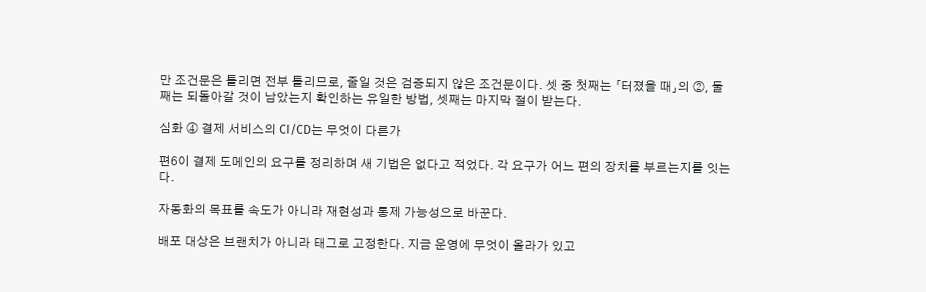만 조건문은 틀리면 전부 틀리므로, 줄일 것은 검증되지 않은 조건문이다. 셋 중 첫째는 「터졌을 때」의 ②, 둘째는 되돌아갈 것이 남았는지 확인하는 유일한 방법, 셋째는 마지막 절이 받는다.

심화 ④ 결제 서비스의 CI/CD는 무엇이 다른가

편6이 결제 도메인의 요구를 정리하며 새 기법은 없다고 적었다. 각 요구가 어느 편의 장치를 부르는지를 잇는다.

자동화의 목표를 속도가 아니라 재현성과 통제 가능성으로 바꾼다.

배포 대상은 브랜치가 아니라 태그로 고정한다. 지금 운영에 무엇이 올라가 있고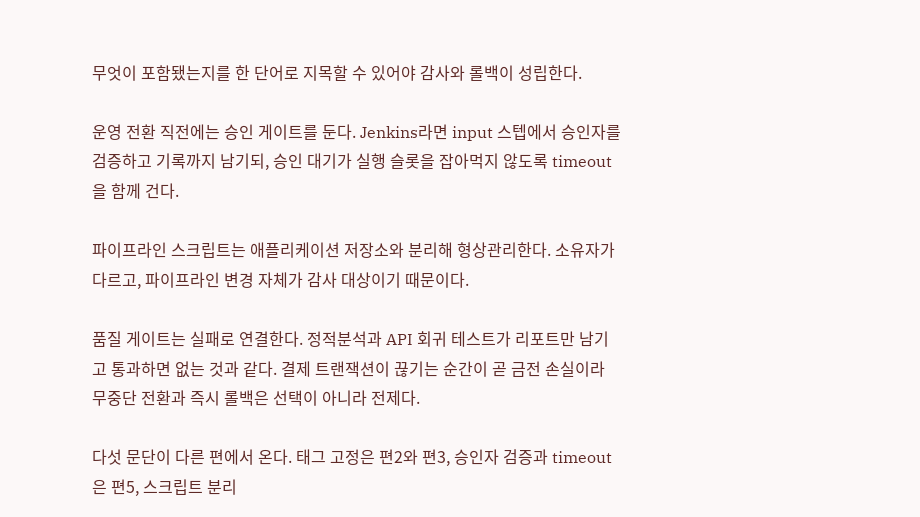무엇이 포함됐는지를 한 단어로 지목할 수 있어야 감사와 롤백이 성립한다.

운영 전환 직전에는 승인 게이트를 둔다. Jenkins라면 input 스텝에서 승인자를 검증하고 기록까지 남기되, 승인 대기가 실행 슬롯을 잡아먹지 않도록 timeout을 함께 건다.

파이프라인 스크립트는 애플리케이션 저장소와 분리해 형상관리한다. 소유자가 다르고, 파이프라인 변경 자체가 감사 대상이기 때문이다.

품질 게이트는 실패로 연결한다. 정적분석과 API 회귀 테스트가 리포트만 남기고 통과하면 없는 것과 같다. 결제 트랜잭션이 끊기는 순간이 곧 금전 손실이라 무중단 전환과 즉시 롤백은 선택이 아니라 전제다.

다섯 문단이 다른 편에서 온다. 태그 고정은 편2와 편3, 승인자 검증과 timeout은 편5, 스크립트 분리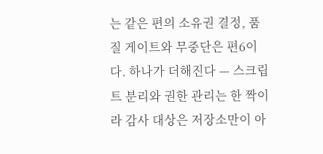는 같은 편의 소유권 결정, 품질 게이트와 무중단은 편6이다. 하나가 더해진다 — 스크립트 분리와 권한 관리는 한 짝이라 감사 대상은 저장소만이 아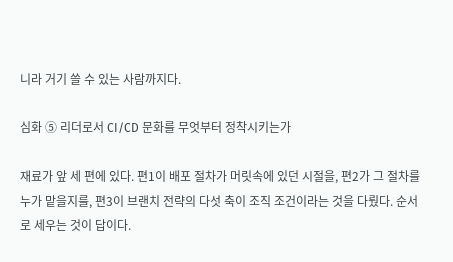니라 거기 쓸 수 있는 사람까지다.

심화 ⑤ 리더로서 CI/CD 문화를 무엇부터 정착시키는가

재료가 앞 세 편에 있다. 편1이 배포 절차가 머릿속에 있던 시절을, 편2가 그 절차를 누가 맡을지를, 편3이 브랜치 전략의 다섯 축이 조직 조건이라는 것을 다뤘다. 순서로 세우는 것이 답이다.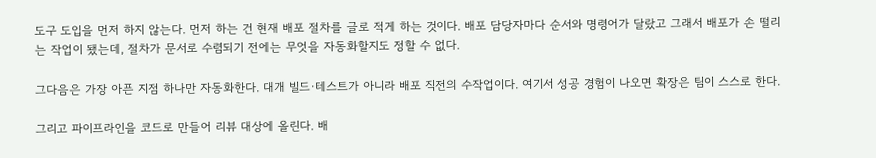도구 도입을 먼저 하지 않는다. 먼저 하는 건 현재 배포 절차를 글로 적게 하는 것이다. 배포 담당자마다 순서와 명령어가 달랐고 그래서 배포가 손 떨리는 작업이 됐는데, 절차가 문서로 수렴되기 전에는 무엇을 자동화할지도 정할 수 없다.

그다음은 가장 아픈 지점 하나만 자동화한다. 대개 빌드·테스트가 아니라 배포 직전의 수작업이다. 여기서 성공 경험이 나오면 확장은 팀이 스스로 한다.

그리고 파이프라인을 코드로 만들어 리뷰 대상에 올린다. 배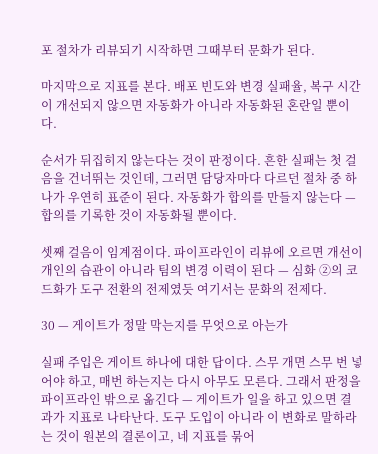포 절차가 리뷰되기 시작하면 그때부터 문화가 된다.

마지막으로 지표를 본다. 배포 빈도와 변경 실패율, 복구 시간이 개선되지 않으면 자동화가 아니라 자동화된 혼란일 뿐이다.

순서가 뒤집히지 않는다는 것이 판정이다. 흔한 실패는 첫 걸음을 건너뛰는 것인데, 그러면 담당자마다 다르던 절차 중 하나가 우연히 표준이 된다. 자동화가 합의를 만들지 않는다 — 합의를 기록한 것이 자동화될 뿐이다.

셋째 걸음이 임계점이다. 파이프라인이 리뷰에 오르면 개선이 개인의 습관이 아니라 팀의 변경 이력이 된다 — 심화 ②의 코드화가 도구 전환의 전제였듯 여기서는 문화의 전제다.

30 — 게이트가 정말 막는지를 무엇으로 아는가

실패 주입은 게이트 하나에 대한 답이다. 스무 개면 스무 번 넣어야 하고, 매번 하는지는 다시 아무도 모른다. 그래서 판정을 파이프라인 밖으로 옮긴다 — 게이트가 일을 하고 있으면 결과가 지표로 나타난다. 도구 도입이 아니라 이 변화로 말하라는 것이 원본의 결론이고, 네 지표를 묶어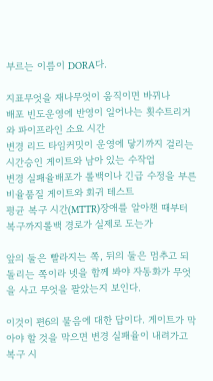부르는 이름이 DORA다.

지표무엇을 재나무엇이 움직이면 바뀌나
배포 빈도운영에 반영이 일어나는 횟수트리거와 파이프라인 소요 시간
변경 리드 타임커밋이 운영에 닿기까지 걸리는 시간승인 게이트와 남아 있는 수작업
변경 실패율배포가 롤백이나 긴급 수정을 부른 비율품질 게이트와 회귀 테스트
평균 복구 시간(MTTR)장애를 알아챈 때부터 복구까지롤백 경로가 실제로 도는가

앞의 둘은 빨라지는 쪽, 뒤의 둘은 멈추고 되돌리는 쪽이라 넷을 함께 봐야 자동화가 무엇을 사고 무엇을 팔았는지 보인다.

이것이 편6의 물음에 대한 답이다. 게이트가 막아야 할 것을 막으면 변경 실패율이 내려가고 복구 시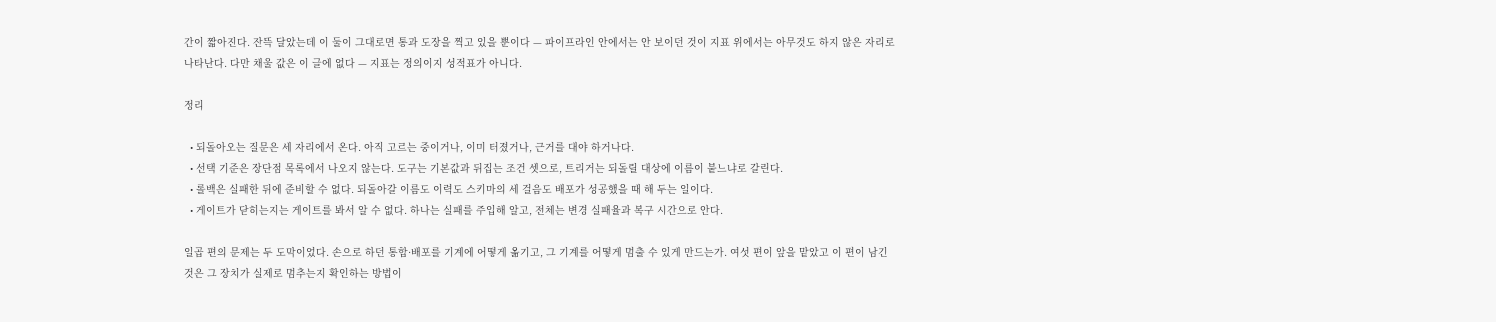간이 짧아진다. 잔뜩 달았는데 이 둘이 그대로면 통과 도장을 찍고 있을 뿐이다 — 파이프라인 안에서는 안 보이던 것이 지표 위에서는 아무것도 하지 않은 자리로 나타난다. 다만 채울 값은 이 글에 없다 — 지표는 정의이지 성적표가 아니다.

정리

  • 되돌아오는 질문은 세 자리에서 온다. 아직 고르는 중이거나, 이미 터졌거나, 근거를 대야 하거나다.
  • 선택 기준은 장단점 목록에서 나오지 않는다. 도구는 기본값과 뒤집는 조건 셋으로, 트리거는 되돌릴 대상에 이름이 붙느냐로 갈린다.
  • 롤백은 실패한 뒤에 준비할 수 없다. 되돌아갈 이름도 이력도 스키마의 세 걸음도 배포가 성공했을 때 해 두는 일이다.
  • 게이트가 닫히는지는 게이트를 봐서 알 수 없다. 하나는 실패를 주입해 알고, 전체는 변경 실패율과 복구 시간으로 안다.

일곱 편의 문제는 두 도막이었다. 손으로 하던 통합·배포를 기계에 어떻게 옮기고, 그 기계를 어떻게 멈출 수 있게 만드는가. 여섯 편이 앞을 맡았고 이 편이 남긴 것은 그 장치가 실제로 멈추는지 확인하는 방법이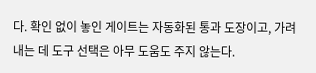다. 확인 없이 놓인 게이트는 자동화된 통과 도장이고, 가려내는 데 도구 선택은 아무 도움도 주지 않는다.